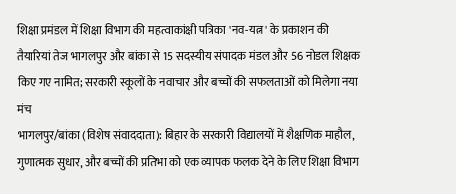शिक्षा प्रमंडल में शिक्षा विभाग की महत्वाकांक्षी पत्रिका 'नव-यत्न' के प्रकाशन की तैयारियां तेज भागलपुर और बांका से 15 सदस्यीय संपादक मंडल और 56 नोडल शिक्षक किए गए नामित; सरकारी स्कूलों के नवाचार और बच्चों की सफलताओं को मिलेगा नया मंच
भागलपुर/बांका (विशेष संवाददाता): बिहार के सरकारी विद्यालयों में शैक्षणिक माहौल, गुणात्मक सुधार, और बच्चों की प्रतिभा को एक व्यापक फलक देने के लिए शिक्षा विभाग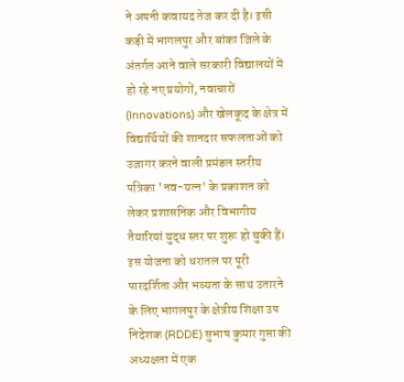ने अपनी कवायद तेज कर दी है। इसी कड़ी में भागलपुर और बांका जिले के अंतर्गत आने वाले सरकारी विद्यालयों में हो रहे नए प्रयोगों, नवाचारों (Innovations) और खेलकूद के क्षेत्र में विद्यार्थियों की शानदार सफलताओं को उजागर करने वाली प्रमंडल स्तरीय पत्रिका 'नव-यत्न' के प्रकाशन को लेकर प्रशासनिक और विभागीय तैयारियां युद्ध स्तर पर शुरू हो चुकी हैं। इस योजना को धरातल पर पूरी पारदर्शिता और भव्यता के साथ उतारने के लिए भागलपुर के क्षेत्रीय शिक्षा उप निदेशक (RDDE) सुभाष कुमार गुप्ता की अध्यक्षता में एक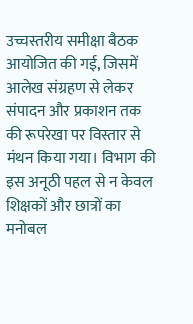उच्चस्तरीय समीक्षा बैठक आयोजित की गई, जिसमें आलेख संग्रहण से लेकर संपादन और प्रकाशन तक की रूपरेखा पर विस्तार से मंथन किया गया। विभाग की इस अनूठी पहल से न केवल शिक्षकों और छात्रों का मनोबल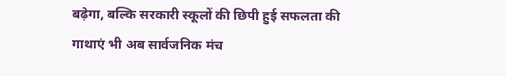बढ़ेगा, बल्कि सरकारी स्कूलों की छिपी हुई सफलता की गाथाएं भी अब सार्वजनिक मंच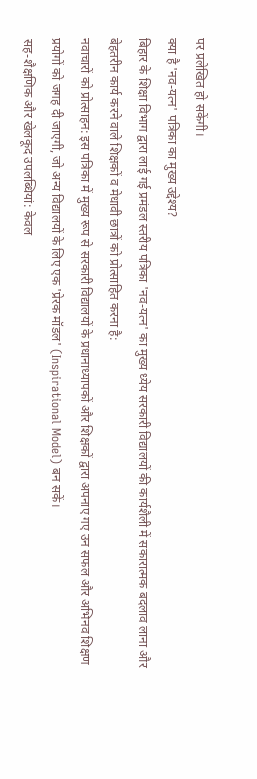पर प्रलेखित हो सकेंगी।
क्या है 'नव-यत्न' पत्रिका का मुख्य उद्देश्य?
बिहार के शिक्षा विभाग द्वारा लाई गई प्रमंडल स्तरीय पत्रिका 'नव-यत्न' का मुख्य ध्येय सरकारी विद्यालयों की कार्यशैली में सकारात्मक बदलाव लाना और बेहतरीन कार्य करने वाले शिक्षकों व मेधावी छात्रों को प्रोत्साहित करना है:
नवाचारों को प्रोत्साहन: इस पत्रिका में मुख्य रूप से सरकारी विद्यालयों के प्रधानाध्यापकों और शिक्षकों द्वारा अपनाए गए उन सफल और अभिनव शिक्षण प्रयोगों को जगह दी जाएगी, जो अन्य विद्यालयों के लिए एक 'प्रेरक मॉडल' (Inspirational Model) बन सकें।
सह-शैक्षणिक और खेलकूद उपलब्धियां: केवल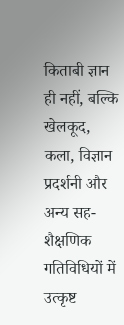किताबी ज्ञान ही नहीं, बल्कि खेलकूद, कला, विज्ञान प्रदर्शनी और अन्य सह-शैक्षणिक गतिविधियों में उत्कृष्ट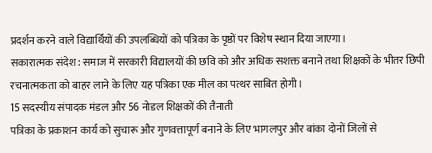प्रदर्शन करने वाले विद्यार्थियों की उपलब्धियों को पत्रिका के पृष्ठों पर विशेष स्थान दिया जाएगा।
सकारात्मक संदेश: समाज में सरकारी विद्यालयों की छवि को और अधिक सशक्त बनाने तथा शिक्षकों के भीतर छिपी रचनात्मकता को बाहर लाने के लिए यह पत्रिका एक मील का पत्थर साबित होगी।
15 सदस्यीय संपादक मंडल और 56 नोडल शिक्षकों की तैनाती
पत्रिका के प्रकाशन कार्य को सुचारू और गुणवत्तापूर्ण बनाने के लिए भागलपुर और बांका दोनों जिलों से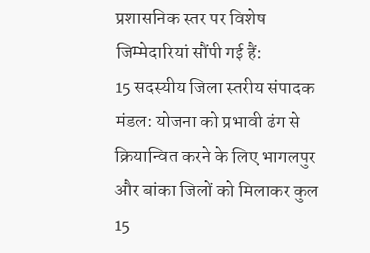प्रशासनिक स्तर पर विशेष जिम्मेदारियां सौंपी गई हैं:
15 सदस्यीय जिला स्तरीय संपादक मंडल: योजना को प्रभावी ढंग से क्रियान्वित करने के लिए भागलपुर और बांका जिलों को मिलाकर कुल 15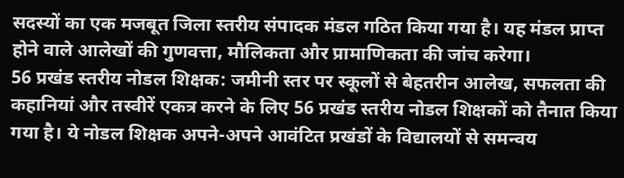सदस्यों का एक मजबूत जिला स्तरीय संपादक मंडल गठित किया गया है। यह मंडल प्राप्त होने वाले आलेखों की गुणवत्ता, मौलिकता और प्रामाणिकता की जांच करेगा।
56 प्रखंड स्तरीय नोडल शिक्षक: जमीनी स्तर पर स्कूलों से बेहतरीन आलेख, सफलता की कहानियां और तस्वीरें एकत्र करने के लिए 56 प्रखंड स्तरीय नोडल शिक्षकों को तैनात किया गया है। ये नोडल शिक्षक अपने-अपने आवंटित प्रखंडों के विद्यालयों से समन्वय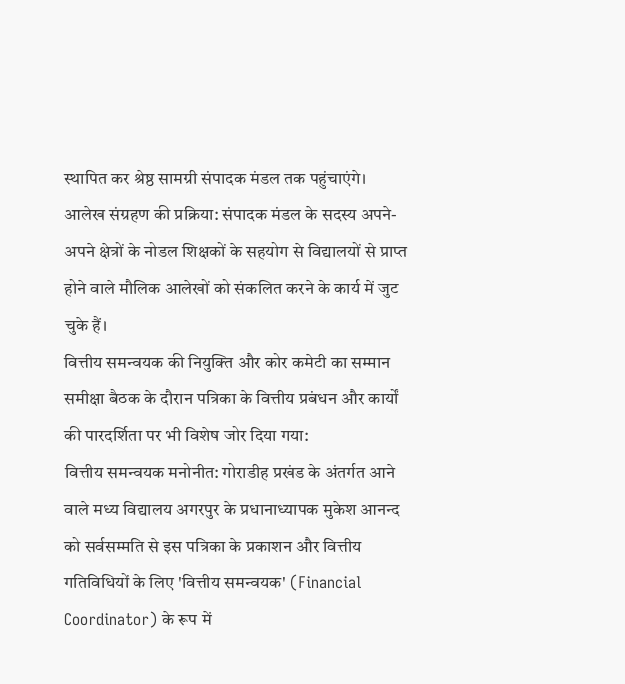स्थापित कर श्रेष्ठ सामग्री संपादक मंडल तक पहुंचाएंगे।
आलेख संग्रहण की प्रक्रिया: संपादक मंडल के सदस्य अपने-अपने क्षेत्रों के नोडल शिक्षकों के सहयोग से विद्यालयों से प्राप्त होने वाले मौलिक आलेखों को संकलित करने के कार्य में जुट चुके हैं।
वित्तीय समन्वयक की नियुक्ति और कोर कमेटी का सम्मान
समीक्षा बैठक के दौरान पत्रिका के वित्तीय प्रबंधन और कार्यों की पारदर्शिता पर भी विशेष जोर दिया गया:
वित्तीय समन्वयक मनोनीत: गोराडीह प्रखंड के अंतर्गत आने वाले मध्य विद्यालय अगरपुर के प्रधानाध्यापक मुकेश आनन्द को सर्वसम्मति से इस पत्रिका के प्रकाशन और वित्तीय गतिविधियों के लिए 'वित्तीय समन्वयक' (Financial Coordinator) के रूप में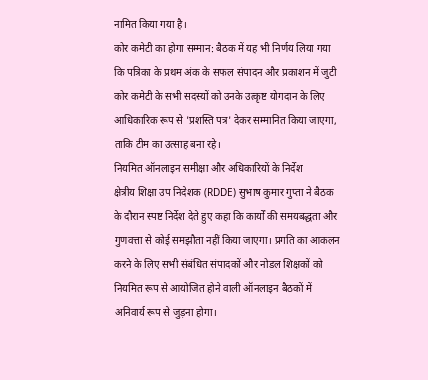नामित किया गया है।
कोर कमेटी का होगा सम्मान: बैठक में यह भी निर्णय लिया गया कि पत्रिका के प्रथम अंक के सफल संपादन और प्रकाशन में जुटी कोर कमेटी के सभी सदस्यों को उनके उत्कृष्ट योगदान के लिए आधिकारिक रूप से 'प्रशस्ति पत्र' देकर सम्मानित किया जाएगा, ताकि टीम का उत्साह बना रहे।
नियमित ऑनलाइन समीक्षा और अधिकारियों के निर्देश
क्षेत्रीय शिक्षा उप निदेशक (RDDE) सुभाष कुमार गुप्ता ने बैठक के दौरान स्पष्ट निर्देश देते हुए कहा कि कार्यों की समयबद्धता और गुणवत्ता से कोई समझौता नहीं किया जाएगा। प्रगति का आकलन करने के लिए सभी संबंधित संपादकों और नोडल शिक्षकों को नियमित रूप से आयोजित होने वाली ऑनलाइन बैठकों में अनिवार्य रूप से जुड़ना होगा।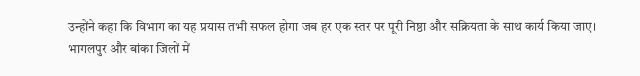उन्होंने कहा कि विभाग का यह प्रयास तभी सफल होगा जब हर एक स्तर पर पूरी निष्ठा और सक्रियता के साथ कार्य किया जाए।
भागलपुर और बांका जिलों में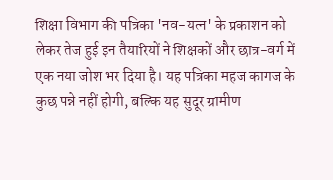शिक्षा विभाग की पत्रिका 'नव-यत्न' के प्रकाशन को लेकर तेज हुई इन तैयारियों ने शिक्षकों और छात्र-वर्ग में एक नया जोश भर दिया है। यह पत्रिका महज कागज के कुछ पन्ने नहीं होगी, बल्कि यह सुदूर ग्रामीण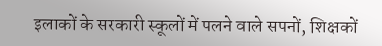इलाकों के सरकारी स्कूलों में पलने वाले सपनों, शिक्षकों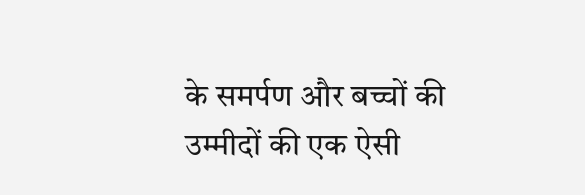के समर्पण और बच्चों की उम्मीदों की एक ऐसी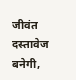जीवंत दस्तावेज बनेगी,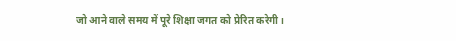जो आने वाले समय में पूरे शिक्षा जगत को प्रेरित करेगी।